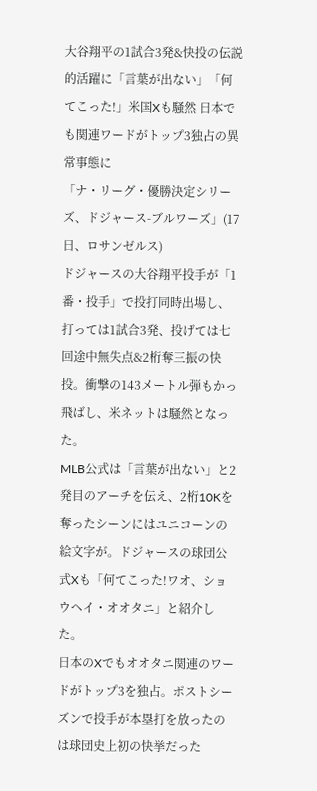大谷翔平の1試合3発&快投の伝説的活躍に「言葉が出ない」「何てこった!」米国Xも騒然 日本でも関連ワードがトップ3独占の異常事態に
「ナ・リーグ・優勝決定シリーズ、ドジャース-ブルワーズ」(17日、ロサンゼルス)
ドジャースの大谷翔平投手が「1番・投手」で投打同時出場し、打っては1試合3発、投げては七回途中無失点&2桁奪三振の快投。衝撃の143メートル弾もかっ飛ばし、米ネットは騒然となった。
MLB公式は「言葉が出ない」と2発目のアーチを伝え、2桁10Kを奪ったシーンにはユニコーンの絵文字が。ドジャースの球団公式Xも「何てこった!ワオ、ショウヘイ・オオタニ」と紹介した。
日本のXでもオオタニ関連のワードがトップ3を独占。ポストシーズンで投手が本塁打を放ったのは球団史上初の快挙だった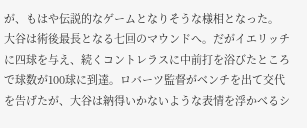が、もはや伝説的なゲームとなりそうな様相となった。
大谷は術後最長となる七回のマウンドへ。だがイエリッチに四球を与え、続くコントレラスに中前打を浴びたところで球数が100球に到達。ロバーツ監督がベンチを出て交代を告げたが、大谷は納得いかないような表情を浮かべるシ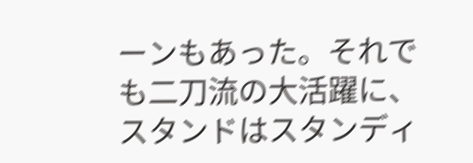ーンもあった。それでも二刀流の大活躍に、スタンドはスタンディ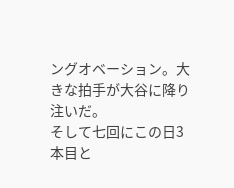ングオベーション。大きな拍手が大谷に降り注いだ。
そして七回にこの日3本目と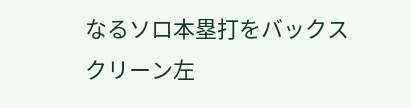なるソロ本塁打をバックスクリーン左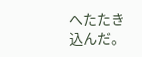へたたき込んだ。